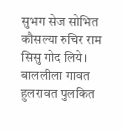सुभग सेज सोभित कौसल्या रुचिर राम सिसु गोद लिये। बाललीला गावत हुलरावत पुलकित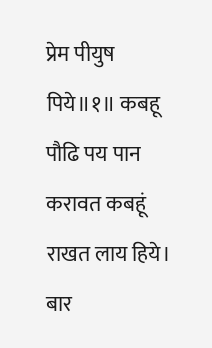प्रेम पीयुष पिये॥१॥ कबहू पौढि पय पान करावत कबहूं राखत लाय हिये। बार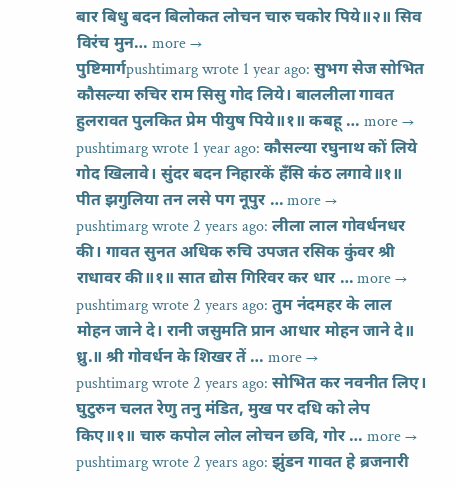बार बिधु बदन बिलोकत लोचन चारु चकोर पिये॥२॥ सिव विरंच मुन… more →
पुष्टिमार्गpushtimarg wrote 1 year ago: सुभग सेज सोभित कौसल्या रुचिर राम सिसु गोद लिये। बाललीला गावत हुलरावत पुलकित प्रेम पीयुष पिये॥१॥ कबहू … more →
pushtimarg wrote 1 year ago: कौसल्या रघुनाथ कों लिये गोद खिलावे। सुंदर बदन निहारकें हँसि कंठ लगावे॥१॥ पीत झगुलिया तन लसे पग नूपुर … more →
pushtimarg wrote 2 years ago: लीला लाल गोवर्धनधर की। गावत सुनत अधिक रुचि उपजत रसिक कुंवर श्री राधावर की॥१॥ सात द्योस गिरिवर कर धार … more →
pushtimarg wrote 2 years ago: तुम नंदमहर के लाल मोहन जाने दे। रानी जसुमति प्रान आधार मोहन जाने दे॥ ध्रु.॥ श्री गोवर्धन के शिखर तें … more →
pushtimarg wrote 2 years ago: सोभित कर नवनीत लिए। घुटुरुन चलत रेणु तनु मंडित, मुख पर दधि को लेप किए॥१॥ चारु कपोल लोल लोचन छवि, गोर … more →
pushtimarg wrote 2 years ago: झुंडन गावत हे ब्रजनारी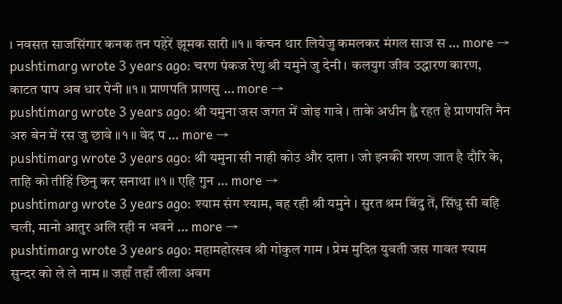। नवसत साजसिंगार कनक तन पहेरें झूमक सारी ॥१॥ कंचन थार लियेजु कमलकर मंगल साज स … more →
pushtimarg wrote 3 years ago: चरण पंकज रेणु श्री यमुने जु देनी । कलयुग जीव उद्धारण कारण, काटत पाप अब धार पेनी ॥१॥ प्राणपति प्राणसु … more →
pushtimarg wrote 3 years ago: श्री यमुना जस जगत में जोइ गावे । ताके अधीन ह्वै रहत हे प्राणपति नैन अरु बेन में रस जु छावे ॥१॥ वेद प … more →
pushtimarg wrote 3 years ago: श्री यमुना सी नाही कोउ और दाता । जो इनकी शरण जात है दौरि के, ताहि को तीहिं छिनु कर सनाथा ॥१॥ एहि गुन … more →
pushtimarg wrote 3 years ago: श्याम संग श्याम, बह रही श्री यमुने । सुरत श्रम बिंदु तें, सिंधु सी बहि चली, मानो आतुर अलि रही न भवने … more →
pushtimarg wrote 3 years ago: महामहोत्सव श्री गोकुल गाम । प्रेम मुदित युवती जस गावत श्याम सुन्दर को ले ले नाम ॥ जहाँ तहाँ लीला अवग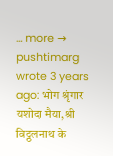… more →
pushtimarg wrote 3 years ago: भोग श्रृंगार यशोदा मैया,श्री विट्ठलनाथ के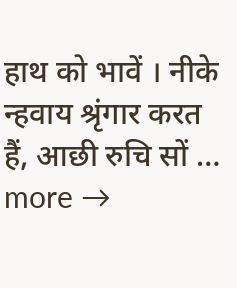हाथ को भावें । नीके न्हवाय श्रृंगार करत हैं, आछी रुचि सों … more →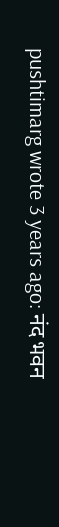pushtimarg wrote 3 years ago: नंद भवन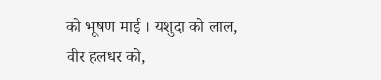को भूषण माई । यशुदा को लाल, वीर हलधर को,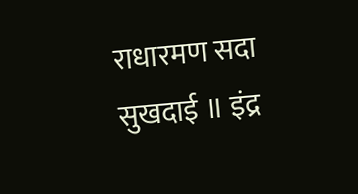राधारमण सदा सुखदाई ॥ इंद्र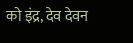को इंद्र, देव देवन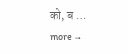को, ब … more →